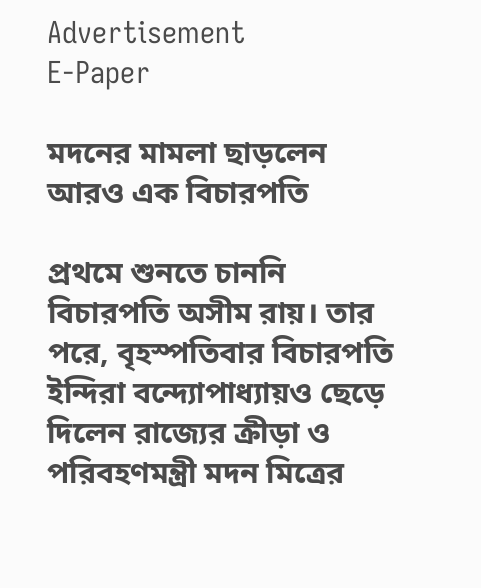Advertisement
E-Paper

মদনের মামলা ছাড়লেন আরও এক বিচারপতি

প্রথমে শুনতে চাননি বিচারপতি অসীম রায়। তার পরে, বৃহস্পতিবার বিচারপতি ইন্দিরা বন্দ্যোপাধ্যায়ও ছেড়ে দিলেন রাজ্যের ক্রীড়া ও পরিবহণমন্ত্রী মদন মিত্রের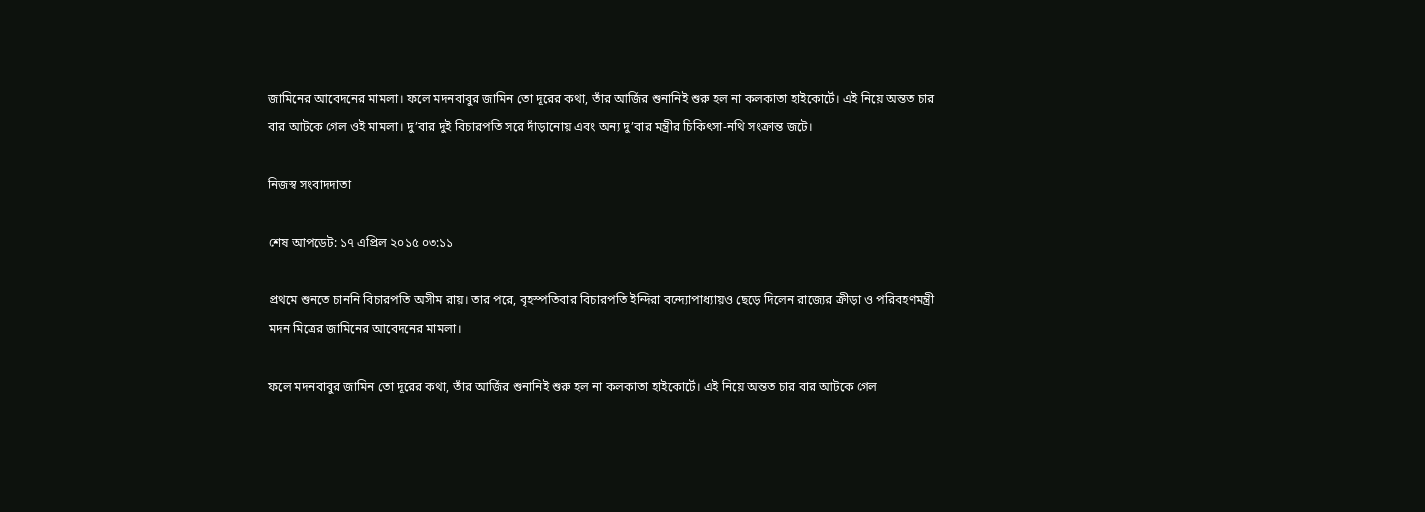জামিনের আবেদনের মামলা। ফলে মদনবাবুর জামিন তো দূরের কথা, তাঁর আর্জির শুনানিই শুরু হল না কলকাতা হাইকোর্টে। এই নিয়ে অন্তত চার বার আটকে গেল ওই মামলা। দু’বার দুই বিচারপতি সরে দাঁড়ানোয় এবং অন্য দু’বার মন্ত্রীর চিকিৎসা-নথি সংক্রান্ত জটে।

নিজস্ব সংবাদদাতা

শেষ আপডেট: ১৭ এপ্রিল ২০১৫ ০৩:১১

প্রথমে শুনতে চাননি বিচারপতি অসীম রায়। তার পরে, বৃহস্পতিবার বিচারপতি ইন্দিরা বন্দ্যোপাধ্যায়ও ছেড়ে দিলেন রাজ্যের ক্রীড়া ও পরিবহণমন্ত্রী মদন মিত্রের জামিনের আবেদনের মামলা।

ফলে মদনবাবুর জামিন তো দূরের কথা, তাঁর আর্জির শুনানিই শুরু হল না কলকাতা হাইকোর্টে। এই নিয়ে অন্তত চার বার আটকে গেল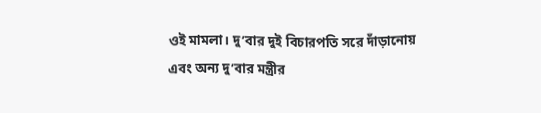ওই মামলা। দু’বার দুই বিচারপতি সরে দাঁড়ানোয় এবং অন্য দু’বার মন্ত্রীর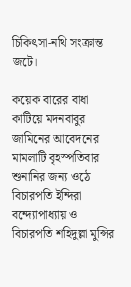চিকিৎসা-নথি সংক্রান্ত জটে।

কয়েক বারের বাধা কাটিয়ে মদনবাবুর জামিনের আবেদনের মামলাটি বৃহস্পতিবার শুনানির জন্য ওঠে বিচারপতি ইন্দিরা বন্দ্যোপাধ্যায় ও বিচারপতি শহিদুল্লা মুন্সির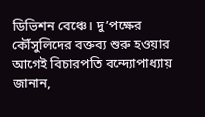ডিভিশন বেঞ্চে। দু’পক্ষের কৌঁসুলিদের বক্তব্য শুরু হওয়ার আগেই বিচারপতি বন্দ্যোপাধ্যায় জানান,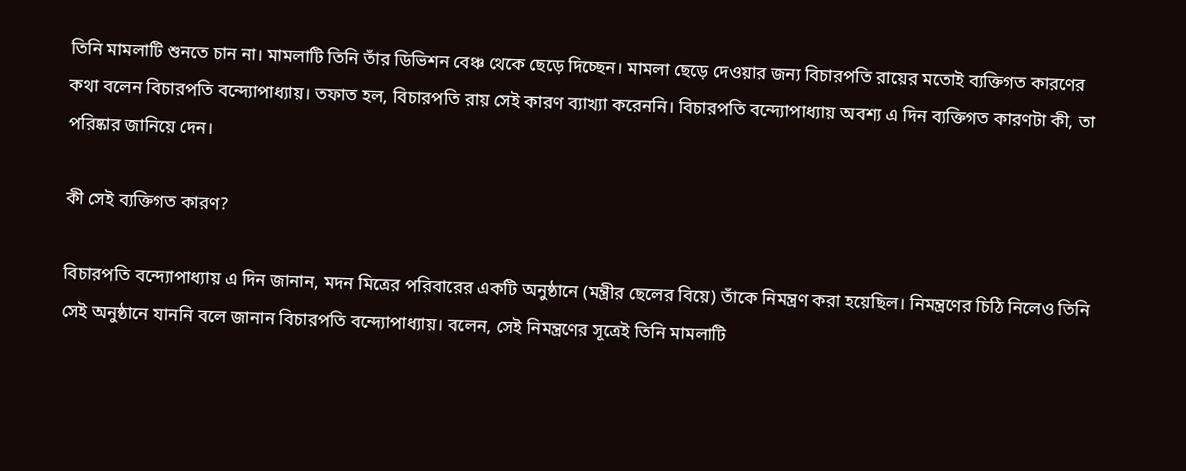তিনি মামলাটি শুনতে চান না। মামলাটি তিনি তাঁর ডিভিশন বেঞ্চ থেকে ছেড়ে দিচ্ছেন। মামলা ছেড়ে দেওয়ার জন্য বিচারপতি রায়ের মতোই ব্যক্তিগত কারণের কথা বলেন বিচারপতি বন্দ্যোপাধ্যায়। তফাত হল, বিচারপতি রায় সেই কারণ ব্যাখ্যা করেননি। বিচারপতি বন্দ্যোপাধ্যায় অবশ্য এ দিন ব্যক্তিগত কারণটা কী, তা পরিষ্কার জানিয়ে দেন।

কী সেই ব্যক্তিগত কারণ?

বিচারপতি বন্দ্যোপাধ্যায় এ দিন জানান, মদন মিত্রের পরিবারের একটি অনুষ্ঠানে (মন্ত্রীর ছেলের বিয়ে) তাঁকে নিমন্ত্রণ করা হয়েছিল। নিমন্ত্রণের চিঠি নিলেও তিনি সেই অনুষ্ঠানে যাননি বলে জানান বিচারপতি বন্দ্যোপাধ্যায়। বলেন, সেই নিমন্ত্রণের সূত্রেই তিনি মামলাটি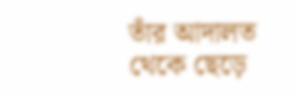তাঁর আদালত থেকে ছেড়ে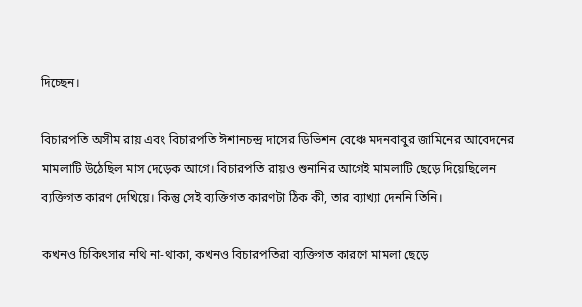দিচ্ছেন।

বিচারপতি অসীম রায় এবং বিচারপতি ঈশানচন্দ্র দাসের ডিভিশন বেঞ্চে মদনবাবুর জামিনের আবেদনের মামলাটি উঠেছিল মাস দেড়েক আগে। বিচারপতি রায়ও শুনানির আগেই মামলাটি ছেড়ে দিয়েছিলেন ব্যক্তিগত কারণ দেখিয়ে। কিন্তু সেই ব্যক্তিগত কারণটা ঠিক কী, তার ব্যাখ্যা দেননি তিনি।

কখনও চিকিৎসার নথি না-থাকা, কখনও বিচারপতিরা ব্যক্তিগত কারণে মামলা ছেড়ে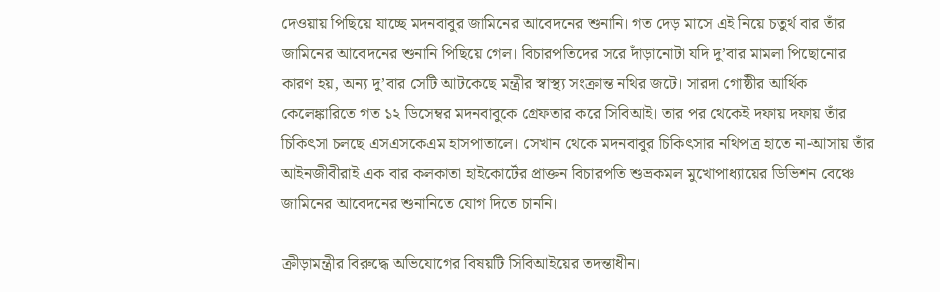দেওয়ায় পিছিয়ে যাচ্ছে মদনবাবুর জামিনের আবেদনের শুনানি। গত দেড় মাসে এই নিয়ে চতুর্থ বার তাঁর জামিনের আবেদনের শুনানি পিছিয়ে গেল। বিচারপতিদের সরে দাঁড়ানোটা যদি দু’বার মামলা পিছোনোর কারণ হয়, অন্য দু’বার সেটি আটকেছে মন্ত্রীর স্বাস্থ্য সংক্রান্ত নথির জটে। সারদা গোষ্ঠীর আর্থিক কেলেঙ্কারিতে গত ১২ ডিসেম্বর মদনবাবুকে গ্রেফতার করে সিবিআই। তার পর থেকেই দফায় দফায় তাঁর চিকিৎসা চলছে এসএসকেএম হাসপাতালে। সেখান থেকে মদনবাবুর চিকিৎসার নথিপত্র হাতে না-আসায় তাঁর আইনজীবীরাই এক বার কলকাতা হাইকোর্টের প্রাক্তন বিচারপতি শুভ্রকমল মুখোপাধ্যায়ের ডিভিশন বেঞ্চে জামিনের আবেদনের শুনানিতে যোগ দিতে চাননি।

ক্রীড়ামন্ত্রীর বিরুদ্ধে অভিযোগের বিষয়টি সিবিআইয়ের তদন্তাধীন।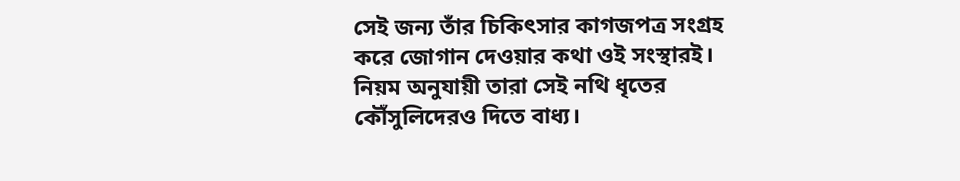সেই জন্য তাঁর চিকিৎসার কাগজপত্র সংগ্রহ করে জোগান দেওয়ার কথা ওই সংস্থারই। নিয়ম অনুযায়ী তারা সেই নথি ধৃতের কৌঁসুলিদেরও দিতে বাধ্য।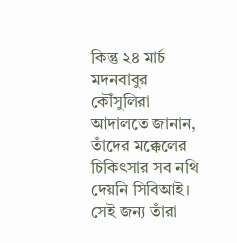কিন্তু ২৪ মার্চ মদনবাবুর কৌঁসুলিরা আদালতে জানান, তাঁদের মক্কেলের চিকিৎসার সব নথি দেয়নি সিবিআই। সেই জন্য তাঁরা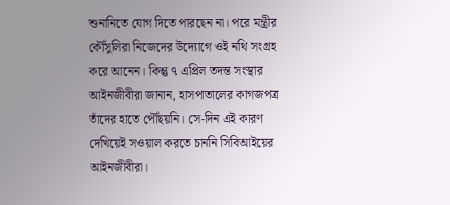শুনানিতে যোগ দিতে পারছেন না। পরে মন্ত্রীর কৌঁসুলিরা নিজেদের উদ্যোগে ওই নথি সংগ্রহ করে আনেন। কিন্তু ৭ এপ্রিল তদন্ত সংস্থার আইনজীবীরা জানান, হাসপাতালের কাগজপত্র তাঁদের হাতে পৌঁছয়নি। সে-দিন এই কারণ দেখিয়েই সওয়াল করতে চাননি সিবিআইয়ের আইনজীবীরা।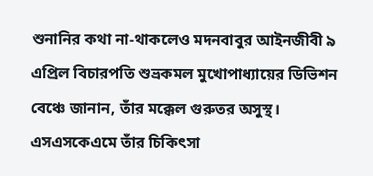শুনানির কথা না-থাকলেও মদনবাবুর আইনজীবী ৯ এপ্রিল বিচারপতি শুভ্রকমল মুখোপাধ্যায়ের ডিভিশন বেঞ্চে জানান, তাঁর মক্কেল গুরুতর অসুস্থ। এসএসকেএমে তাঁর চিকিৎসা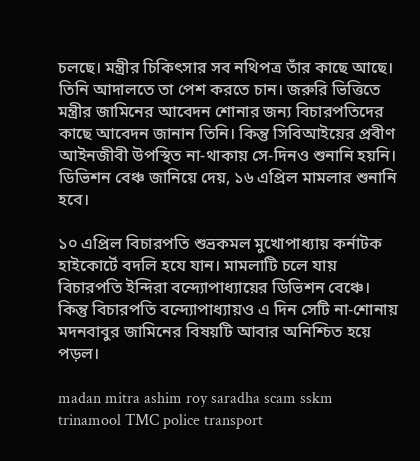চলছে। মন্ত্রীর চিকিৎসার সব নথিপত্র তাঁর কাছে আছে। তিনি আদালতে তা পেশ করতে চান। জরুরি ভিত্তিতে মন্ত্রীর জামিনের আবেদন শোনার জন্য বিচারপতিদের কাছে আবেদন জানান তিনি। কিন্তু সিবিআইয়ের প্রবীণ আইনজীবী উপস্থিত না-থাকায় সে-দিনও শুনানি হয়নি। ডিভিশন বেঞ্চ জানিয়ে দেয়, ১৬ এপ্রিল মামলার শুনানি হবে।

১০ এপ্রিল বিচারপতি শুভ্রকমল মুখোপাধ্যায় কর্নাটক হাইকোর্টে বদলি হযে যান। মামলাটি চলে যায় বিচারপতি ইন্দিরা বন্দ্যোপাধ্যায়ের ডিভিশন বেঞ্চে। কিন্তু বিচারপতি বন্দ্যোপাধ্যায়ও এ দিন সেটি না-শোনায় মদনবাবুর জামিনের বিষয়টি আবার অনিশ্চিত হয়ে পড়ল।

madan mitra ashim roy saradha scam sskm trinamool TMC police transport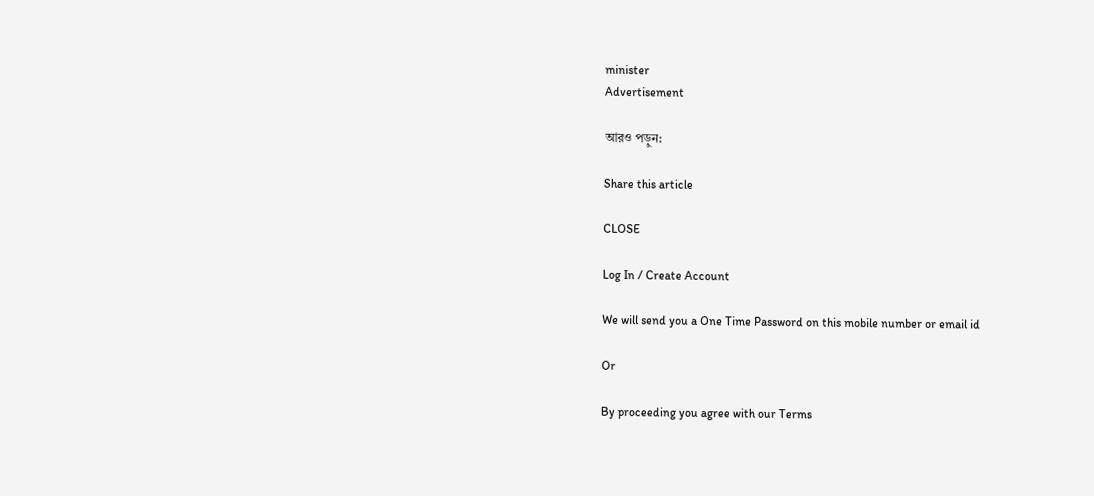minister
Advertisement

আরও পড়ুন:

Share this article

CLOSE

Log In / Create Account

We will send you a One Time Password on this mobile number or email id

Or

By proceeding you agree with our Terms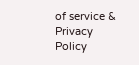of service & Privacy Policy